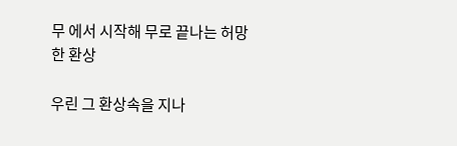무 에서 시작해 무로 끝나는 허망한 환상

우린 그 환상속을 지나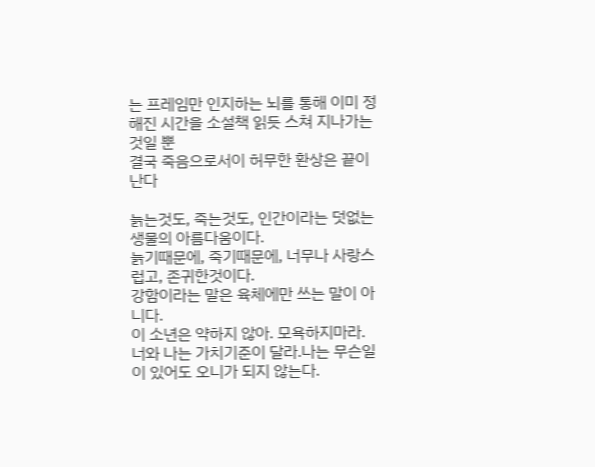는 프레임만 인지하는 뇌를 통해 이미 정해진 시간을 소설책 읽듯 스쳐 지나가는 것일 뿐
결국 죽음으로서이 허무한 환상은 끝이 난다

늙는것도, 죽는것도, 인간이라는 덧없는생물의 아름다움이다.
늙기때문에, 죽기때문에, 너무나 사랑스럽고, 존귀한것이다.
강함이라는 말은 육체에만 쓰는 말이 아니다.
이 소년은 약하지 않아. 모욕하지마라.
너와 나는 가치기준이 달라.나는 무슨일이 있어도 오니가 되지 않는다.